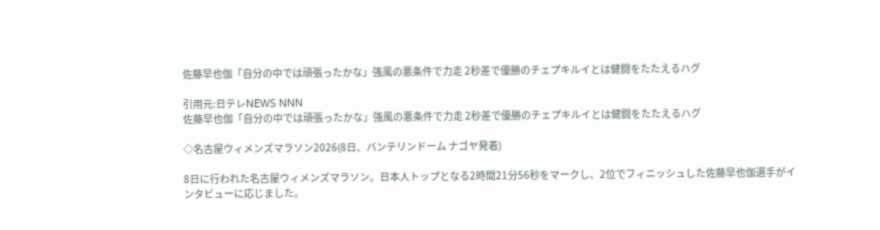佐藤早也伽「自分の中では頑張ったかな」強風の悪条件で力走 2秒差で優勝のチェプキルイとは健闘をたたえるハグ

引用元:日テレNEWS NNN
佐藤早也伽「自分の中では頑張ったかな」強風の悪条件で力走 2秒差で優勝のチェプキルイとは健闘をたたえるハグ

◇名古屋ウィメンズマラソン2026(8日、バンテリンドーム ナゴヤ発着)

8日に行われた名古屋ウィメンズマラソン。日本人トップとなる2時間21分56秒をマークし、2位でフィニッシュした佐藤早也伽選手がインタビューに応じました。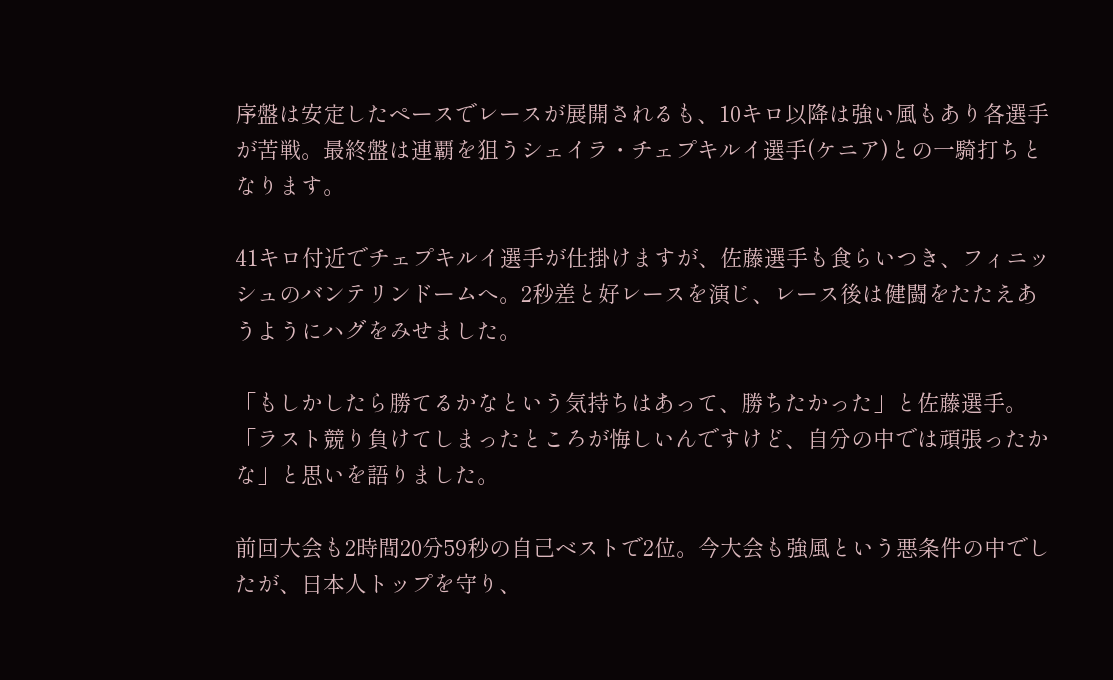序盤は安定したペースでレースが展開されるも、10キロ以降は強い風もあり各選手が苦戦。最終盤は連覇を狙うシェイラ・チェプキルイ選手(ケニア)との一騎打ちとなります。

41キロ付近でチェプキルイ選手が仕掛けますが、佐藤選手も食らいつき、フィニッシュのバンテリンドームへ。2秒差と好レースを演じ、レース後は健闘をたたえあうようにハグをみせました。

「もしかしたら勝てるかなという気持ちはあって、勝ちたかった」と佐藤選手。「ラスト競り負けてしまったところが悔しいんですけど、自分の中では頑張ったかな」と思いを語りました。

前回大会も2時間20分59秒の自己ベストで2位。今大会も強風という悪条件の中でしたが、日本人トップを守り、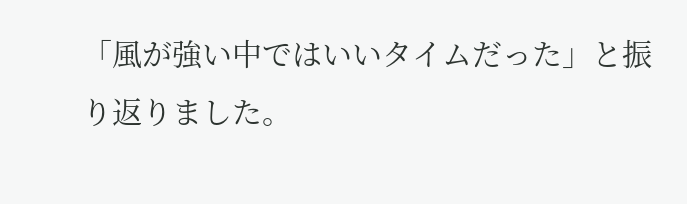「風が強い中ではいいタイムだった」と振り返りました。